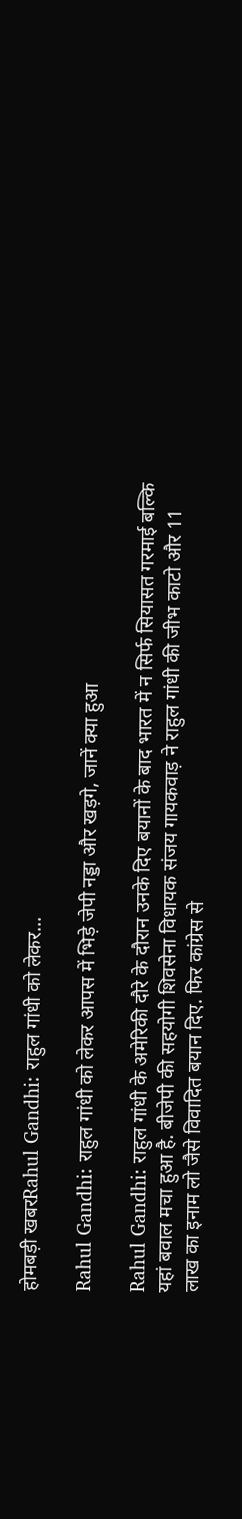होमबड़ी खबरRahul Gandhi: राहुल गांधी को लेकर...

Rahul Gandhi: राहुल गांधी को लेकर आपस में भिड़े जेपी नड्डा और खड़गे, जानें क्या हुआ

Rahul Gandhi: राहुल गांधी के अमेरिकी दौरे के दौरान उनके दिए बयानों के बाद भारत में न सिर्फ सियासत गरमाई बल्कि यहां बवाल मचा हुआ है. बीजेपी की सहयोगी शिवसेना विधायक संजय गायकवाड़ ने राहुल गांधी की जीभ काटो और 11 लाख का इनाम लो जैसे विवादित बयान दिए. फिर कांग्रेस से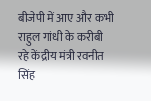बीजेपी में आए और कभी राहुल गांधी के करीबी रहे केंद्रीय मंत्री रवनीत सिंह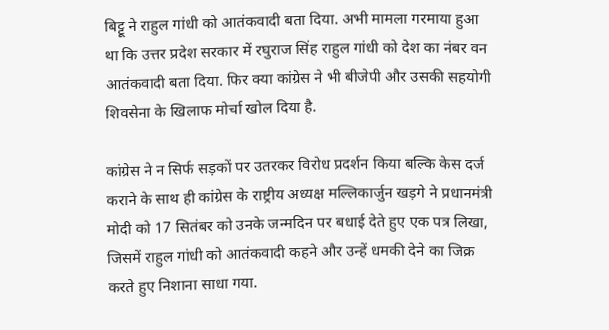बिट्टू ने राहुल गांधी को आतंकवादी बता दिया. अभी मामला गरमाया हुआ था कि उत्तर प्रदेश सरकार में रघुराज सिंह राहुल गांधी को देश का नंबर वन आतंकवादी बता दिया. फिर क्या कांग्रेस ने भी बीजेपी और उसकी सहयोगी शिवसेना के खिलाफ मोर्चा खोल दिया है.

कांग्रेस ने न सिर्फ सड़कों पर उतरकर विरोध प्रदर्शन किया बल्कि केस दर्ज कराने के साथ ही कांग्रेस के राष्ट्रीय अध्यक्ष मल्लिकार्जुन खड़गे ने प्रधानमंत्री मोदी को 17 सितंबर को उनके जन्मदिन पर बधाई देते हुए एक पत्र लिखा, जिसमें राहुल गांधी को आतंकवादी कहने और उन्हें धमकी देने का जिक्र करते हुए निशाना साधा गया.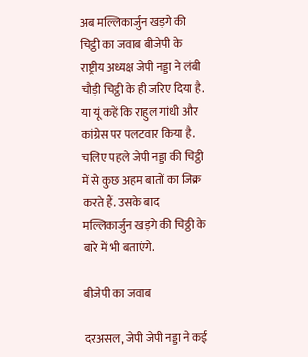अब मल्लिकार्जुन खड़गे की चिट्ठी का जवाब बीजेपी के राष्ट्रीय अध्यक्ष जेपी नड्डा ने लंबी चौड़ी चिट्ठी के ही जरिए दिया है. या यूं कहें कि राहुल गांधी और कांग्रेस पर पलटवार किया है. चलिए पहले जेपी नड्डा की चिट्ठी में से कुछ अहम बातों का जिक्र करते हैं. उसके बाद मल्लिकार्जुन खड़गे की चिठ्ठी के बारे में भी बताएंगे.

बीजेपी का जवाब

दरअसल, जेपी जेपी नड्डा ने कई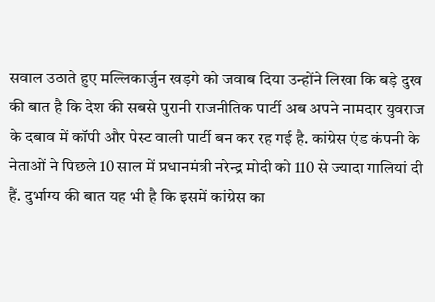सवाल उठाते हुए मल्लिकार्जुन खड़गे को जवाब दिया उन्होंने लिखा कि बड़े दुख की बात है कि देश की सबसे पुरानी राजनीतिक पार्टी अब अपने नामदार युवराज के दबाव में कॉपी और पेस्ट वाली पार्टी बन कर रह गई है. कांग्रेस एंड कंपनी के नेताओं ने पिछले 10 साल में प्रधानमंत्री नरेन्द्र मोदी को 110 से ज्यादा गालियां दी हैं. दुर्भाग्य की बात यह भी है कि इसमें कांग्रेस का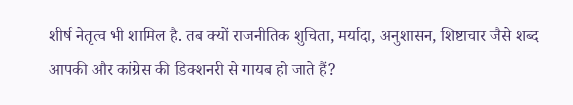शीर्ष नेतृत्व भी शामिल है. तब क्यों राजनीतिक शुचिता, मर्यादा, अनुशासन, शिष्टाचार जैसे शब्द आपकी और कांग्रेस की डिक्शनरी से गायब हो जाते हैं?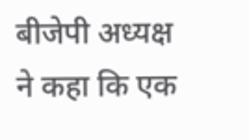बीजेपी अध्यक्ष ने कहा कि एक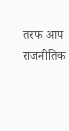तरफ आप राजनीतिक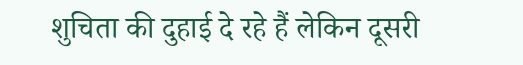शुचिता की दुहाई दे रहे हैं लेकिन दूसरी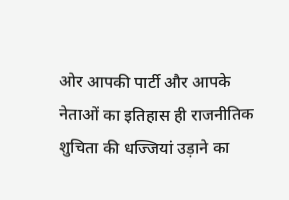ओर आपकी पार्टी और आपके नेताओं का इतिहास ही राजनीतिक शुचिता की धज्जियां उड़ाने का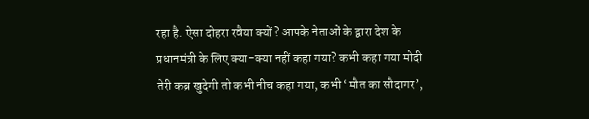रहा है. ऐसा दोहरा रवैया क्यों? आपके नेताओं के द्वारा देश के प्रधानमंत्री के लिए क्या-क्या नहीं कहा गया? कभी कहा गया मोदी तेरी कब्र खुदेगी तो कभी नीच कहा गया, कभी ‘मौत का सौदागर’,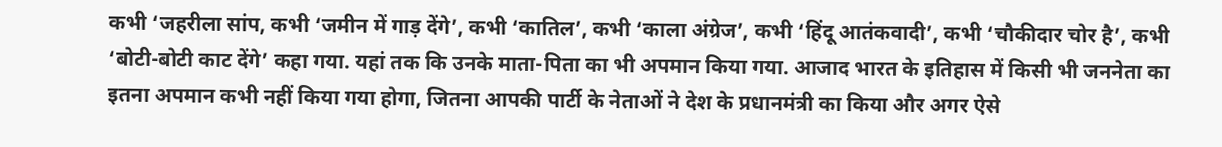कभी ‘जहरीला सांप, कभी ‘जमीन में गाड़ देंगे’, कभी ‘कातिल’, कभी ‘काला अंग्रेज’, कभी ‘हिंदू आतंकवादी’, कभी ‘चौकीदार चोर है’, कभी ‘बोटी-बोटी काट देंगे’ कहा गया. यहां तक कि उनके माता-पिता का भी अपमान किया गया. आजाद भारत के इतिहास में किसी भी जननेता का इतना अपमान कभी नहीं किया गया होगा, जितना आपकी पार्टी के नेताओं ने देश के प्रधानमंत्री का किया और अगर ऐसे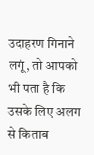उदाहरण गिनाने लगूं, तो आपको भी पता है कि उसके लिए अलग से किताब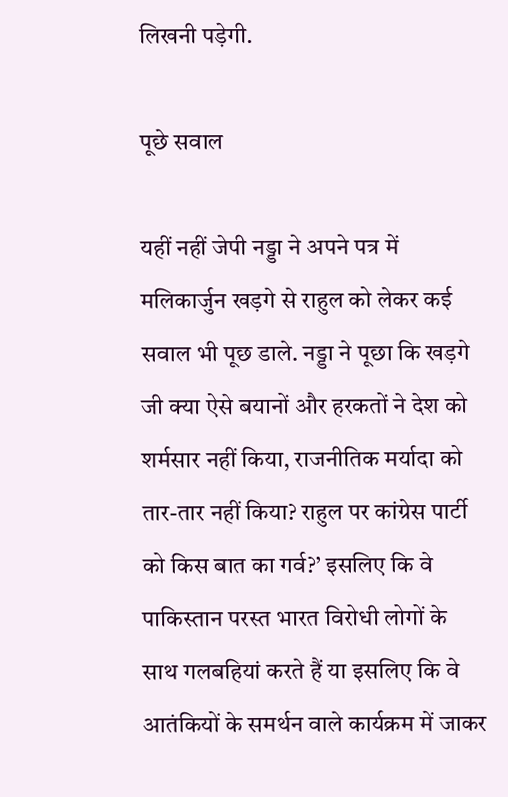लिखनी पड़ेगी.

पूछे सवाल

यहीं नहीं जेपी नड्डा ने अपने पत्र में मलिकार्जुन खड़गे से राहुल को लेकर कई सवाल भी पूछ डाले. नड्डा ने पूछा कि खड़गे जी क्या ऐसे बयानों और हरकतों ने देश को शर्मसार नहीं किया, राजनीतिक मर्यादा को तार-तार नहीं किया? राहुल पर कांग्रेस पार्टी को किस बात का गर्व?’ इसलिए कि वे पाकिस्तान परस्त भारत विरोधी लोगों के साथ गलबहियां करते हैं या इसलिए कि वे आतंकियों के समर्थन वाले कार्यक्रम में जाकर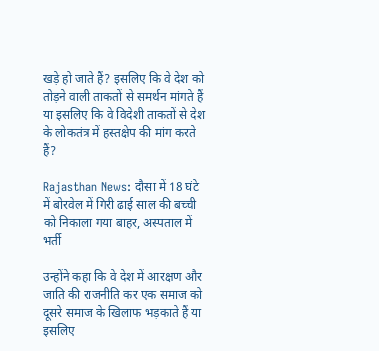खड़े हो जाते हैं? इसलिए कि वे देश को तोड़ने वाली ताकतों से समर्थन मांगते हैं या इसलिए कि वे विदेशी ताकतों से देश के लोकतंत्र में हस्तक्षेप की मांग करते हैं?

Rajasthan News: दौसा में 18 घंटे में बोरवेल में गिरी ढाई साल की बच्ची को निकाला गया बाहर, अस्पताल में भर्ती

उन्होंने कहा कि वे देश में आरक्षण और जाति की राजनीति कर एक समाज को दूसरे समाज के खिलाफ भड़काते हैं या इसलिए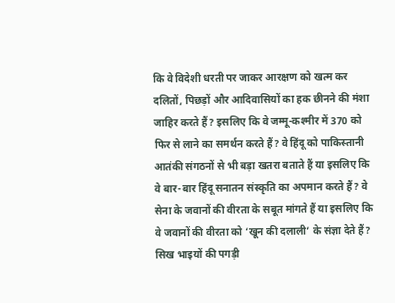कि वे विदेशी धरती पर जाकर आरक्षण को खत्म कर दलितों, पिछड़ों और आदिवासियों का हक छीनने की मंशा जाहिर करते हैं? इसलिए कि वे जम्मू-कश्मीर में 370 को फिर से लाने का समर्थन करते हैं? वे हिंदू को पाकिस्तानी आतंकी संगठनों से भी बड़ा खतरा बताते हैं या इसलिए कि वे बार-बार हिंदू सनातन संस्कृति का अपमान करते हैं? वे सेना के जवानों की वीरता के सबूत मांगते हैं या इसलिए कि वे जवानों की वीरता को ‘खून की दलाली’ के संज्ञा देते हैं? सिख भाइयों की पगड़ी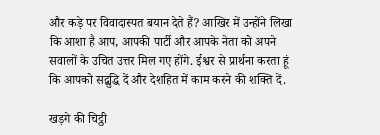और कड़े पर विवादास्पत बयान देते हैं? आखिर में उन्होंने लिखा कि आशा है आप, आपकी पार्टी और आपके नेता को अपने सवालों के उचित उत्तर मिल गए होंगे. ईश्वर से प्रार्थना करता हूं कि आपको सद्बुद्धि दें और देशहित में काम करने की शक्ति दें.

खड़गे की चिट्ठी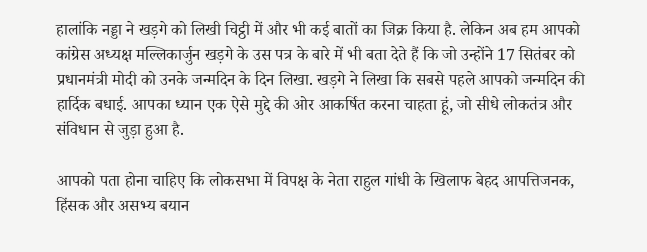हालांकि नड्डा ने खड़गे को लिखी चिट्ठी में और भी कई बातों का जिक्र किया है. लेकिन अब हम आपको कांग्रेस अध्यक्ष मल्लिकार्जुन खड़गे के उस पत्र के बारे में भी बता देते हैं कि जो उन्होंने 17 सितंबर को प्रधानमंत्री मोदी को उनके जन्मदिन के दिन लिखा. खड़गे ने लिखा कि सबसे पहले आपको जन्मदिन की हार्दिक बधाई. आपका ध्यान एक ऐसे मुद्दे की ओर आकर्षित करना चाहता हूं, जो सीधे लोकतंत्र और संविधान से जुड़ा हुआ है.

आपको पता होना चाहिए कि लोकसभा में विपक्ष के नेता राहुल गांधी के खिलाफ बेहद आपत्तिजनक, हिंसक और असभ्य बयान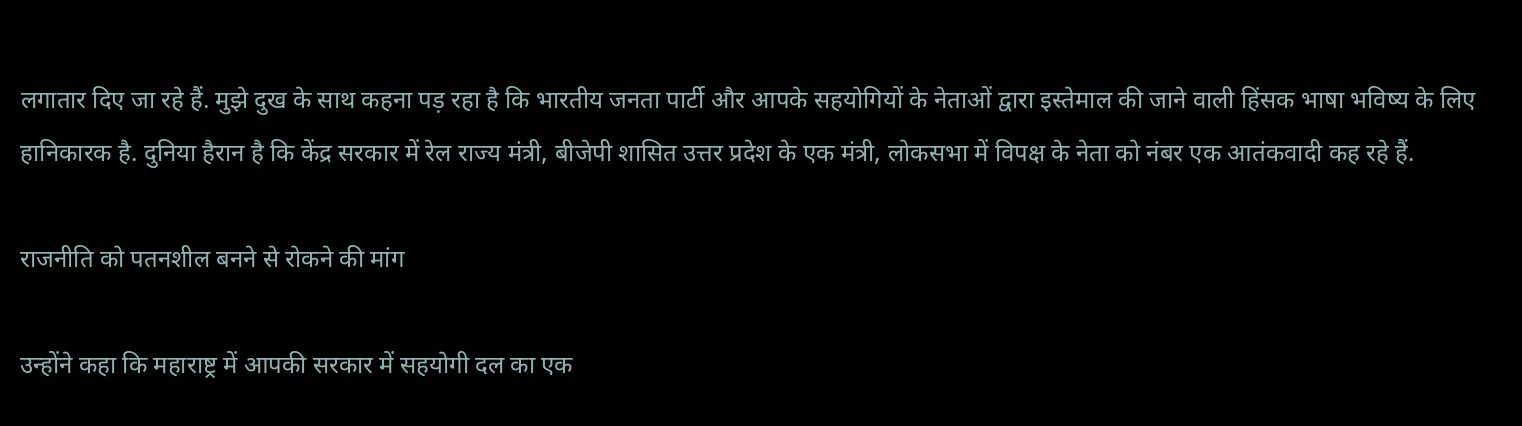लगातार दिए जा रहे हैं. मुझे दुख के साथ कहना पड़ रहा है कि भारतीय जनता पार्टी और आपके सहयोगियों के नेताओं द्वारा इस्तेमाल की जाने वाली हिंसक भाषा भविष्य के लिए हानिकारक है. दुनिया हैरान है कि केंद्र सरकार में रेल राज्य मंत्री, बीजेपी शासित उत्तर प्रदेश के एक मंत्री, लोकसभा में विपक्ष के नेता को नंबर एक आतंकवादी कह रहे हैं.

राजनीति को पतनशील बनने से रोकने की मांग

उन्होंने कहा कि महाराष्ट्र में आपकी सरकार में सहयोगी दल का एक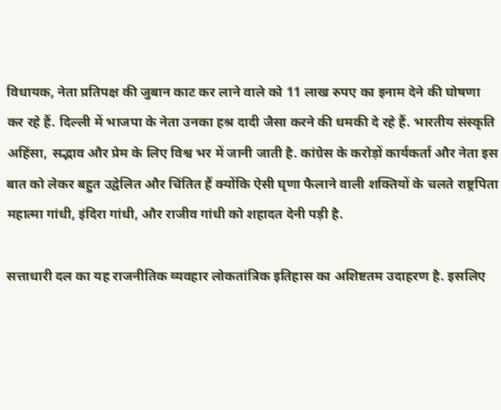विधायक, नेता प्रतिपक्ष की जुबान काट कर लाने वाले को 11 लाख रुपए का इनाम देने की घोषणा कर रहे हैं. दिल्ली में भाजपा के नेता उनका हश्र दादी जैसा करने की धमकी दे रहे हैं. भारतीय संस्कृति अहिंसा, स‌द्भाव और प्रेम के लिए विश्व भर में जानी जाती है. कांग्रेस के करोड़ों कार्यकर्ता और नेता इस बात को लेकर बहुत उद्वेलित और चिंतित हैं क्योंकि ऐसी घृणा फैलाने वाली शक्तियों के चलते राष्ट्रपिता महात्मा गांधी, इंदिरा गांधी, और राजीव गांधी को शहादत देनी पड़ी है.

सत्ताधारी दल का यह राजनीतिक व्यवहार लोकतांत्रिक इतिहास का अशिष्टतम उदाहरण है. इसलिए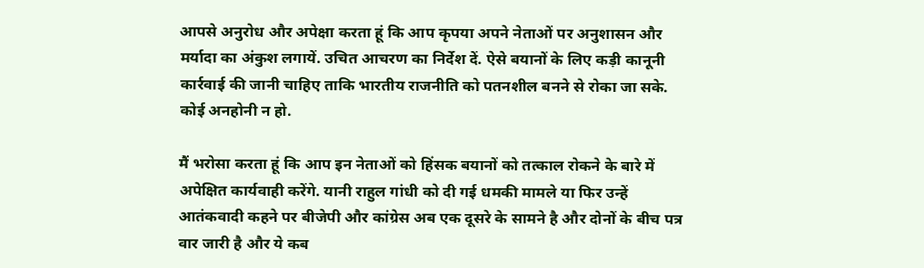आपसे अनुरोध और अपेक्षा करता हूं कि आप कृपया अपने नेताओं पर अनुशासन और मर्यादा का अंकुश लगायें. उचित आचरण का निर्देश दें. ऐसे बयानों के लिए कड़ी कानूनी कार्रवाई की जानी चाहिए ताकि भारतीय राजनीति को पतनशील बनने से रोका जा सके. कोई अनहोनी न हो.

मैं भरोसा करता हूं कि आप इन नेताओं को हिंसक बयानों को तत्काल रोकने के बारे में अपेक्षित कार्यवाही करेंगे. यानी राहुल गांधी को दी गई धमकी मामले या फिर उन्हें आतंकवादी कहने पर बीजेपी और कांग्रेस अब एक दूसरे के सामने है और दोनों के बीच पत्र वार जारी है और ये कब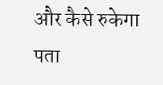और कैसे रुकेगा पता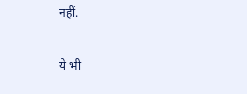नहीं.

ये भी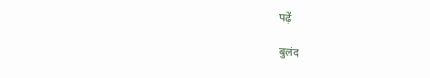पढ़ें

बुलंद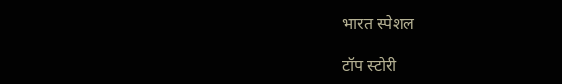भारत स्पेशल

टॉप स्टोरी